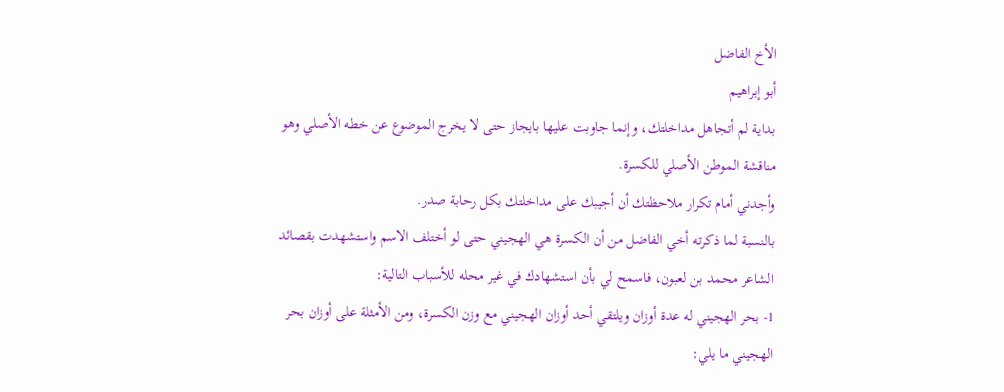الأخ الفاضل
أبو إبراهيم
بداية لم أتجاهل مداخلتك، وإنما جاوبت عليها بايجاز حتى لا يخرج الموضوع عن خطه الأصلي وهو مناقشة الموطن الأصلي للكسرة.
وأجدني أمام تكرار ملاحظتك أن أجيبك على مداخلتك بكل رحابة صدر.
بالنسبة لما ذكرته أخي الفاضل من أن الكسرة هي الهجيني حتى لو أختلف الاسم واستشهدت بقصائد الشاعر محمد بن لعبون، فاسمح لي بأن استشهادك في غير محله للأسباب التالية:
1- بحر الهجيني له عدة أوزان ويلتقي أحد أوزان الهجيني مع وزن الكسرة، ومن الأمثلة على أوزان بحر الهجيني ما يلي: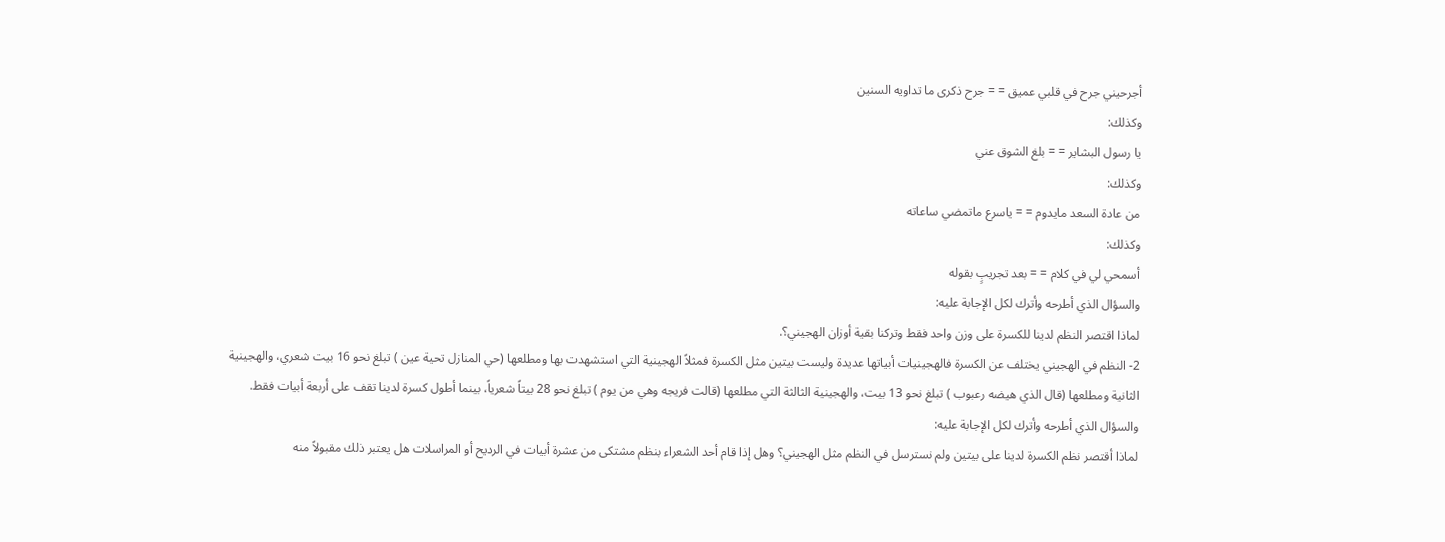أجرحيني جرح في قلبي عميق = = جرح ذكرى ما تداويه السنين
وكذلك:
يا رسول البشاير = = بلغ الشوق عني
وكذلك:
من عادة السعد مايدوم = = ياسرع ماتمضي ساعاته
وكذلك:
أسمحي لي في كلام = = بعد تجريبٍ بقوله
والسؤال الذي أطرحه وأترك لكل الإجابة عليه:
لماذا اقتصر النظم لدينا للكسرة على وزن واحد فقط وتركنا بقية أوزان الهجيني؟.
2- النظم في الهجيني يختلف عن الكسرة فالهجينيات أبياتها عديدة وليست بيتين مثل الكسرة فمثلاً الهجينية التي استشهدت بها ومطلعها (حي المنازل تحية عين ) تبلغ نحو 16 بيت شعري، والهجينية الثانية ومطلعها (قال الذي هيضه رعبوب ) تبلغ نحو 13 بيت، والهجينية الثالثة التي مطلعها (قالت فريجه وهي من يوم ) تبلغ نحو 28 بيتاً شعرياً، بينما أطول كسرة لدينا تقف على أربعة أبيات فقط.
والسؤال الذي أطرحه وأترك لكل الإجابة عليه:
لماذا أقتصر نظم الكسرة لدينا على بيتين ولم نسترسل في النظم مثل الهجيني؟ وهل إذا قام أحد الشعراء بنظم مشتكى من عشرة أبيات في الرديح أو المراسلات هل يعتبر ذلك مقبولاً منه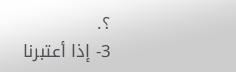؟.
3- إذا أعتبرنا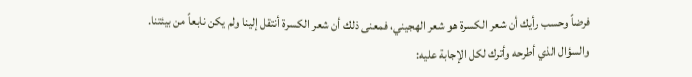فرضاً وحسب رأيك أن شعر الكسرة هو شعر الهجيني، فمعنى ذلك أن شعر الكسرة أنتقل إلينا ولم يكن نابعاً من بيئتنا.
والسؤال الذي أطرحه وأترك لكل الإجابة عليه: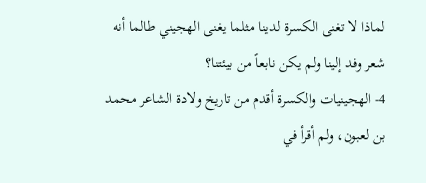لماذا لا تغنى الكسرة لدينا مثلما يغنى الهجيني طالما أنه شعر وفد إلينا ولم يكن نابعاً من بيئتنا؟
4- الهجينيات والكسرة أقدم من تاريخ ولادة الشاعر محمد بن لعبون، ولم أقرأ في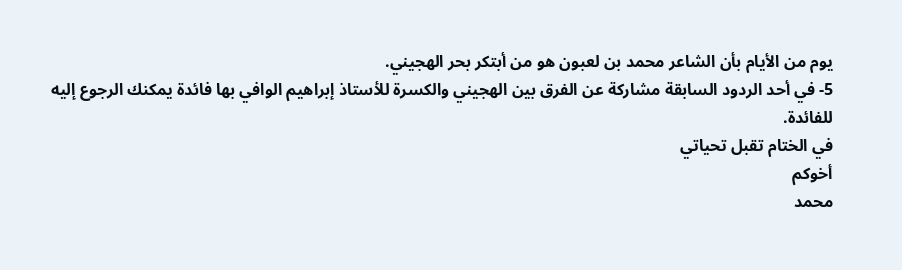يوم من الأيام بأن الشاعر محمد بن لعبون هو من أبتكر بحر الهجيني.
5- في أحد الردود السابقة مشاركة عن الفرق بين الهجيني والكسرة للأستاذ إبراهيم الوافي بها فائدة يمكنك الرجوع إليه للفائدة.
في الختام تقبل تحياتي
أخوكم
محمد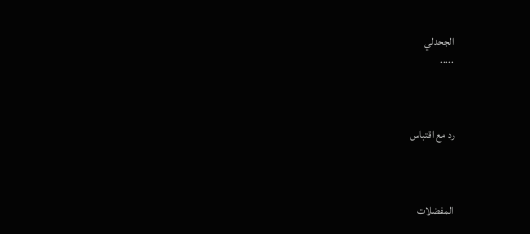الجحدلي
.....



رد مع اقتباس



المفضلات